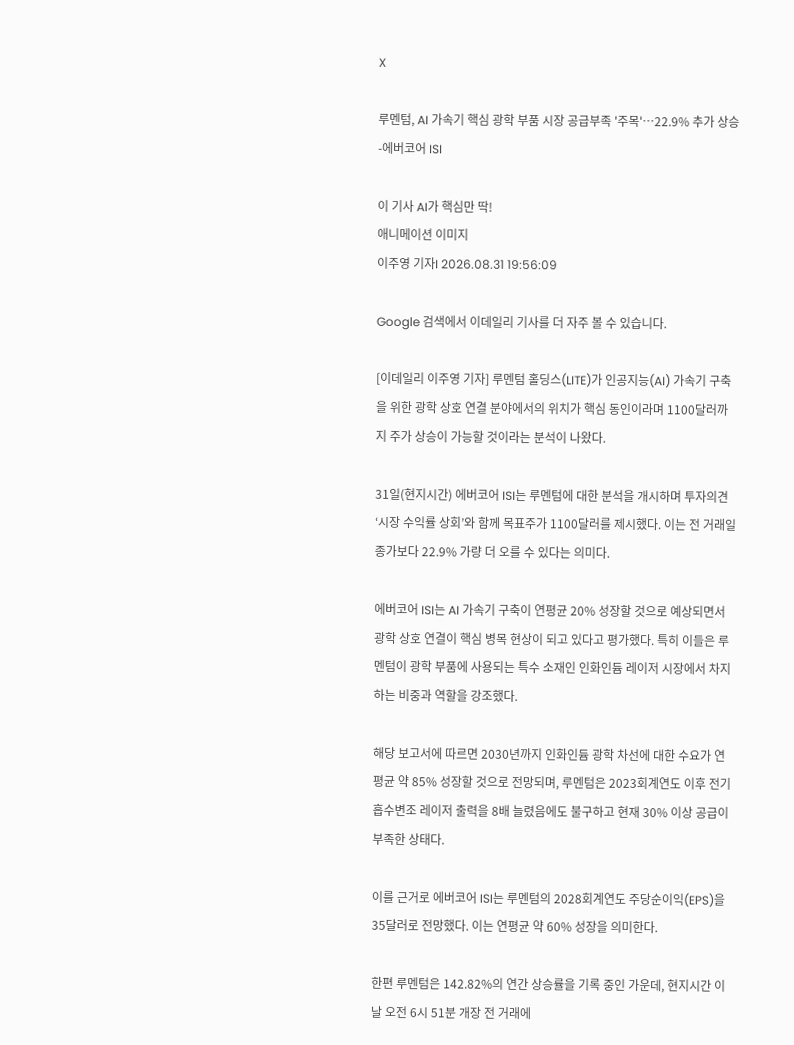X

루멘텀, AI 가속기 핵심 광학 부품 시장 공급부족 '주목'…22.9% 추가 상승-에버코어 ISI

이 기사 AI가 핵심만 딱!
애니메이션 이미지
이주영 기자I 2026.08.31 19:56:09

Google 검색에서 이데일리 기사를 더 자주 볼 수 있습니다.

[이데일리 이주영 기자] 루멘텀 홀딩스(LITE)가 인공지능(AI) 가속기 구축을 위한 광학 상호 연결 분야에서의 위치가 핵심 동인이라며 1100달러까지 주가 상승이 가능할 것이라는 분석이 나왔다.

31일(현지시간) 에버코어 ISI는 루멘텀에 대한 분석을 개시하며 투자의견 ‘시장 수익률 상회’와 함께 목표주가 1100달러를 제시했다. 이는 전 거래일 종가보다 22.9% 가량 더 오를 수 있다는 의미다.

에버코어 ISI는 AI 가속기 구축이 연평균 20% 성장할 것으로 예상되면서 광학 상호 연결이 핵심 병목 현상이 되고 있다고 평가했다. 특히 이들은 루멘텀이 광학 부품에 사용되는 특수 소재인 인화인듐 레이저 시장에서 차지하는 비중과 역할을 강조했다.

해당 보고서에 따르면 2030년까지 인화인듐 광학 차선에 대한 수요가 연평균 약 85% 성장할 것으로 전망되며, 루멘텀은 2023회계연도 이후 전기흡수변조 레이저 출력을 8배 늘렸음에도 불구하고 현재 30% 이상 공급이 부족한 상태다.

이를 근거로 에버코어 ISI는 루멘텀의 2028회계연도 주당순이익(EPS)을 35달러로 전망했다. 이는 연평균 약 60% 성장을 의미한다.

한편 루멘텀은 142.82%의 연간 상승률을 기록 중인 가운데, 현지시간 이날 오전 6시 51분 개장 전 거래에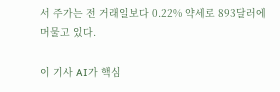서 주가는 전 거래일보다 0.22% 약세로 893달러에 머물고 있다.

이 기사 AI가 핵심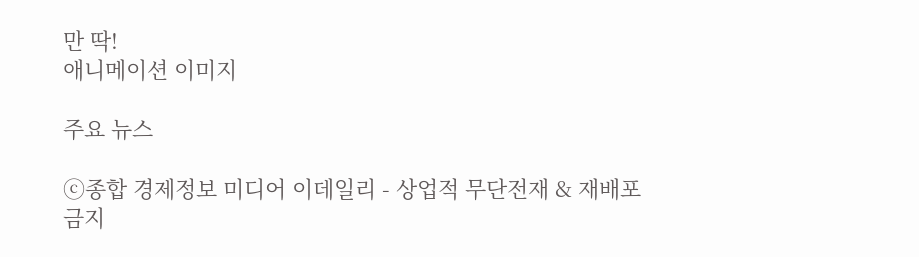만 딱!
애니메이션 이미지

주요 뉴스

ⓒ종합 경제정보 미디어 이데일리 - 상업적 무단전재 & 재배포 금지